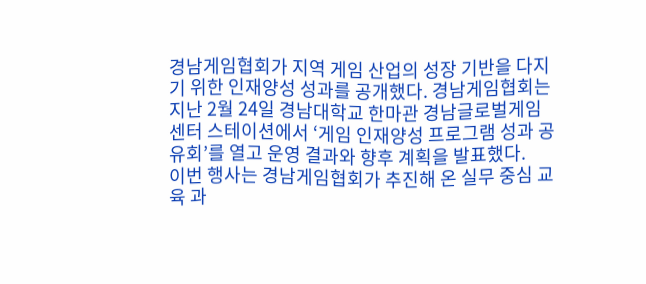경남게임협회가 지역 게임 산업의 성장 기반을 다지기 위한 인재양성 성과를 공개했다. 경남게임협회는 지난 2월 24일 경남대학교 한마관 경남글로벌게임센터 스테이션에서 ‘게임 인재양성 프로그램 성과 공유회’를 열고 운영 결과와 향후 계획을 발표했다.
이번 행사는 경남게임협회가 추진해 온 실무 중심 교육 과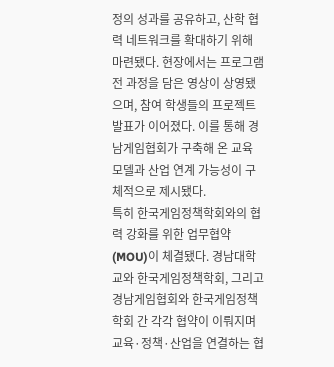정의 성과를 공유하고, 산학 협력 네트워크를 확대하기 위해 마련됐다. 현장에서는 프로그램 전 과정을 담은 영상이 상영됐으며, 참여 학생들의 프로젝트 발표가 이어졌다. 이를 통해 경남게임협회가 구축해 온 교육 모델과 산업 연계 가능성이 구체적으로 제시됐다.
특히 한국게임정책학회와의 협력 강화를 위한 업무협약(MOU)이 체결됐다. 경남대학교와 한국게임정책학회, 그리고 경남게임협회와 한국게임정책학회 간 각각 협약이 이뤄지며 교육·정책·산업을 연결하는 협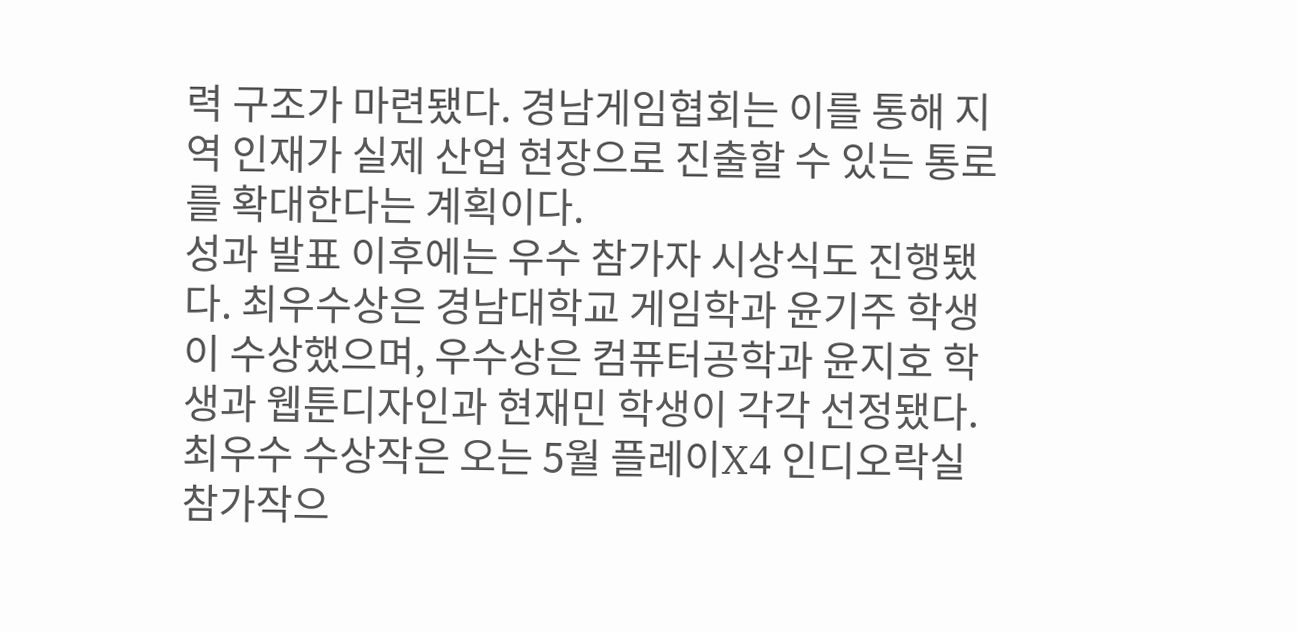력 구조가 마련됐다. 경남게임협회는 이를 통해 지역 인재가 실제 산업 현장으로 진출할 수 있는 통로를 확대한다는 계획이다.
성과 발표 이후에는 우수 참가자 시상식도 진행됐다. 최우수상은 경남대학교 게임학과 윤기주 학생이 수상했으며, 우수상은 컴퓨터공학과 윤지호 학생과 웹툰디자인과 현재민 학생이 각각 선정됐다. 최우수 수상작은 오는 5월 플레이X4 인디오락실 참가작으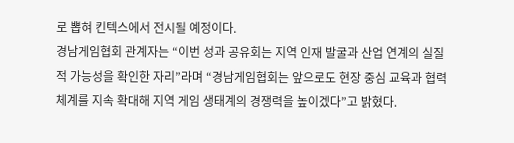로 뽑혀 킨텍스에서 전시될 예정이다.
경남게임협회 관계자는 “이번 성과 공유회는 지역 인재 발굴과 산업 연계의 실질적 가능성을 확인한 자리”라며 “경남게임협회는 앞으로도 현장 중심 교육과 협력 체계를 지속 확대해 지역 게임 생태계의 경쟁력을 높이겠다”고 밝혔다.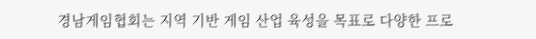경남게임협회는 지역 기반 게임 산업 육성을 목표로 다양한 프로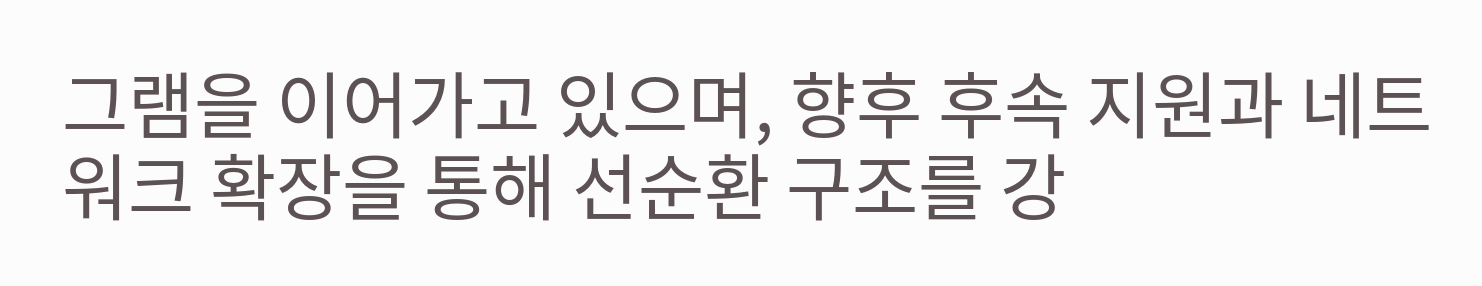그램을 이어가고 있으며, 향후 후속 지원과 네트워크 확장을 통해 선순환 구조를 강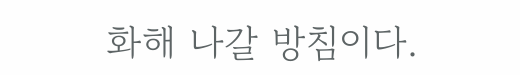화해 나갈 방침이다.